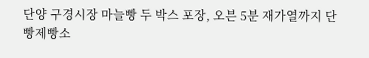단양 구경시장 마늘빵 두 박스 포장, 오븐 5분 재가열까지 단빵제빵소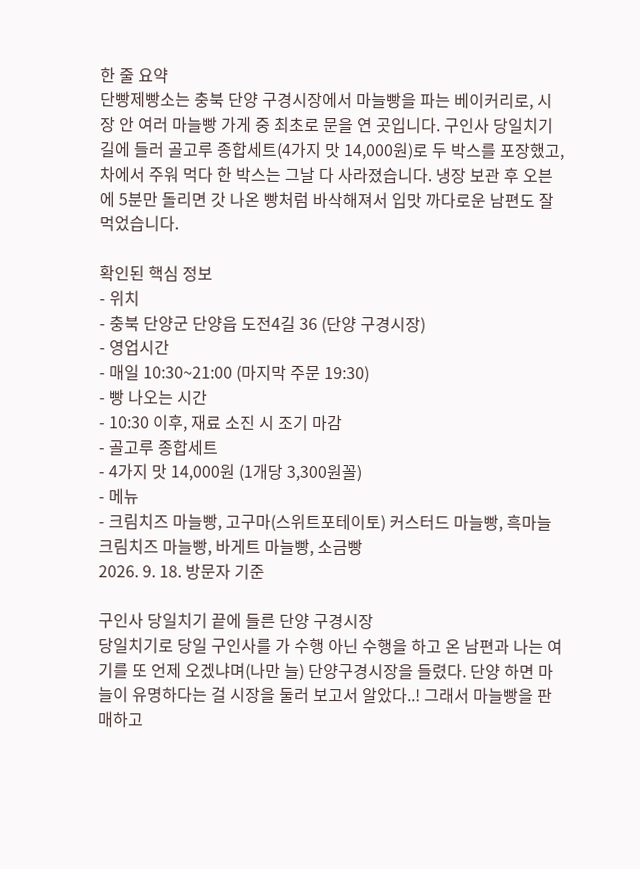한 줄 요약
단빵제빵소는 충북 단양 구경시장에서 마늘빵을 파는 베이커리로, 시장 안 여러 마늘빵 가게 중 최초로 문을 연 곳입니다. 구인사 당일치기 길에 들러 골고루 종합세트(4가지 맛 14,000원)로 두 박스를 포장했고, 차에서 주워 먹다 한 박스는 그날 다 사라졌습니다. 냉장 보관 후 오븐에 5분만 돌리면 갓 나온 빵처럼 바삭해져서 입맛 까다로운 남편도 잘 먹었습니다.

확인된 핵심 정보
- 위치
- 충북 단양군 단양읍 도전4길 36 (단양 구경시장)
- 영업시간
- 매일 10:30~21:00 (마지막 주문 19:30)
- 빵 나오는 시간
- 10:30 이후, 재료 소진 시 조기 마감
- 골고루 종합세트
- 4가지 맛 14,000원 (1개당 3,300원꼴)
- 메뉴
- 크림치즈 마늘빵, 고구마(스위트포테이토) 커스터드 마늘빵, 흑마늘 크림치즈 마늘빵, 바게트 마늘빵, 소금빵
2026. 9. 18. 방문자 기준

구인사 당일치기 끝에 들른 단양 구경시장
당일치기로 당일 구인사를 가 수행 아닌 수행을 하고 온 남편과 나는 여기를 또 언제 오겠냐며(나만 늘) 단양구경시장을 들렸다. 단양 하면 마늘이 유명하다는 걸 시장을 둘러 보고서 알았다..! 그래서 마늘빵을 판매하고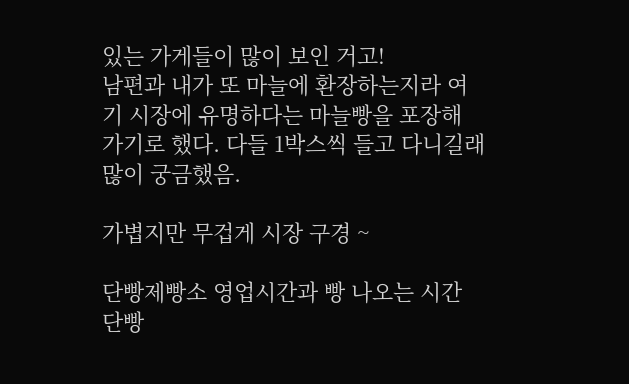있는 가게들이 많이 보인 거고!
남편과 내가 또 마늘에 환장하는지라 여기 시장에 유명하다는 마늘빵을 포장해 가기로 했다. 다들 1박스씩 들고 다니길래 많이 궁금했음.

가볍지만 무겁게 시장 구경 ~

단빵제빵소 영업시간과 빵 나오는 시간
단빵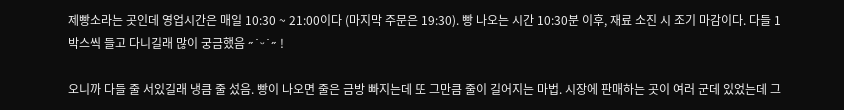제빵소라는 곳인데 영업시간은 매일 10:30 ~ 21:00이다 (마지막 주문은 19:30). 빵 나오는 시간 10:30분 이후, 재료 소진 시 조기 마감이다. 다들 1박스씩 들고 다니길래 많이 궁금했음 ˶˙ᵕ˙˶ !

오니까 다들 줄 서있길래 냉큼 줄 섰음. 빵이 나오면 줄은 금방 빠지는데 또 그만큼 줄이 길어지는 마법. 시장에 판매하는 곳이 여러 군데 있었는데 그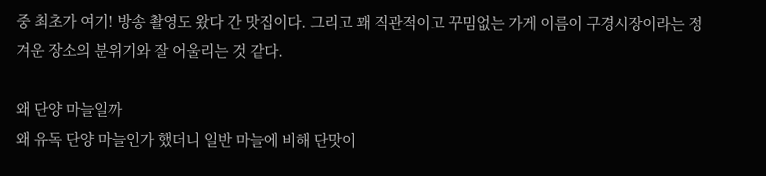중 최초가 여기! 방송 촬영도 왔다 간 맛집이다. 그리고 꽤 직관적이고 꾸밈없는 가게 이름이 구경시장이라는 정겨운 장소의 분위기와 잘 어울리는 것 같다.

왜 단양 마늘일까
왜 유독 단양 마늘인가 했더니 일반 마늘에 비해 단맛이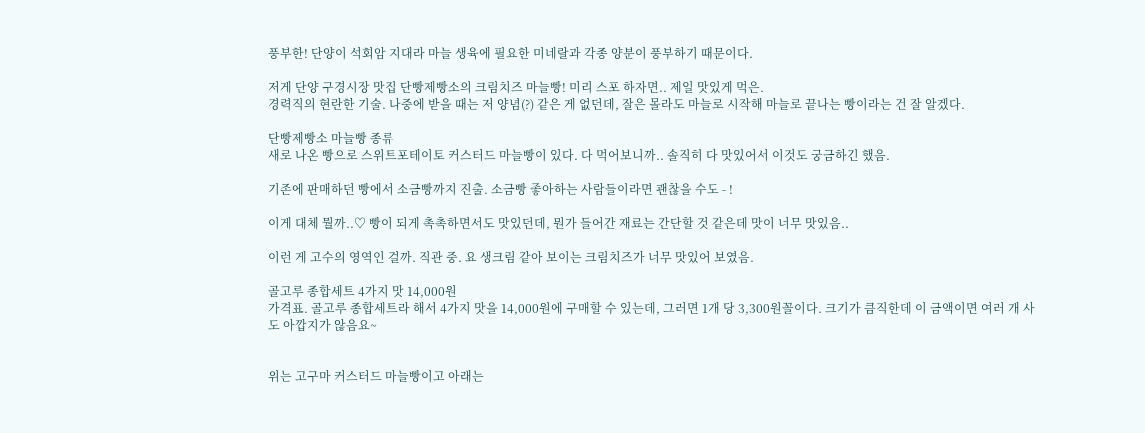풍부한! 단양이 석회암 지대라 마늘 생육에 필요한 미네랄과 각종 양분이 풍부하기 때문이다.

저게 단양 구경시장 맛집 단빵제빵소의 크림치즈 마늘빵! 미리 스포 하자면.. 제일 맛있게 먹은.
경력직의 현란한 기술. 나중에 받을 때는 저 양념(?) 같은 게 없던데, 잘은 몰라도 마늘로 시작해 마늘로 끝나는 빵이라는 건 잘 알겠다.

단빵제빵소 마늘빵 종류
새로 나온 빵으로 스위트포테이토 커스터드 마늘빵이 있다. 다 먹어보니까.. 솔직히 다 맛있어서 이것도 궁금하긴 했음.

기존에 판매하던 빵에서 소금빵까지 진출. 소금빵 좋아하는 사람들이라면 괜찮을 수도 - !

이게 대체 뭘까..♡ 빵이 되게 촉촉하면서도 맛있던데, 뭔가 들어간 재료는 간단할 것 같은데 맛이 너무 맛있음..

이런 게 고수의 영역인 걸까. 직관 중. 요 생크림 같아 보이는 크림치즈가 너무 맛있어 보였음.

골고루 종합세트 4가지 맛 14,000원
가격표. 골고루 종합세트라 해서 4가지 맛을 14,000원에 구매할 수 있는데, 그러면 1개 당 3,300원꼴이다. 크기가 큼직한데 이 금액이면 여러 개 사도 아깝지가 않음요~


위는 고구마 커스터드 마늘빵이고 아래는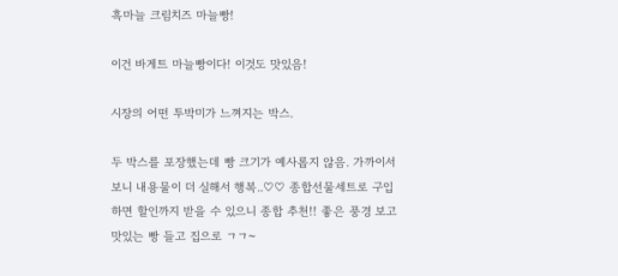흑마늘 크림치즈 마늘빵!

이건 바게트 마늘빵이다! 이것도 맛있음!

시장의 어떤 투박미가 느껴지는 박스.

두 박스를 포장했는데 빵 크기가 예사롭지 않음. 가까이서 보니 내용물이 더 실해서 행복..♡♡ 종합선물세트로 구입하면 할인까지 받을 수 있으니 종합 추천!! 좋은 풍경 보고 맛있는 빵 들고 집으로 ㄱㄱ~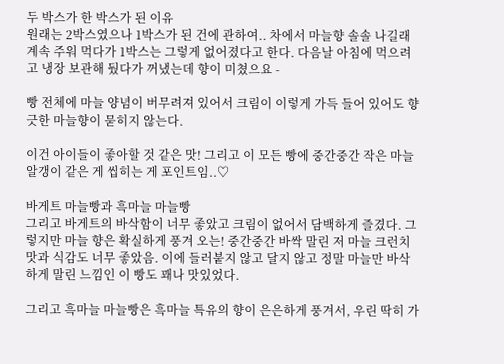두 박스가 한 박스가 된 이유
원래는 2박스였으나 1박스가 된 건에 관하여.. 차에서 마늘향 솔솔 나길래 계속 주워 먹다가 1박스는 그렇게 없어졌다고 한다. 다음날 아침에 먹으려고 냉장 보관해 뒀다가 꺼냈는데 향이 미쳤으요 -

빵 전체에 마늘 양념이 버무려져 있어서 크림이 이렇게 가득 들어 있어도 향긋한 마늘향이 묻히지 않는다.

이건 아이들이 좋아할 것 같은 맛! 그리고 이 모든 빵에 중간중간 작은 마늘 알갱이 같은 게 씹히는 게 포인트임..♡

바게트 마늘빵과 흑마늘 마늘빵
그리고 바게트의 바삭함이 너무 좋았고 크림이 없어서 담백하게 즐겼다. 그렇지만 마늘 향은 확실하게 풍겨 오는! 중간중간 바싹 말린 저 마늘 크런치 맛과 식감도 너무 좋았음. 이에 들러붙지 않고 달지 않고 정말 마늘만 바삭하게 말린 느낌인 이 빵도 꽤나 맛있었다.

그리고 흑마늘 마늘빵은 흑마늘 특유의 향이 은은하게 풍겨서, 우린 딱히 가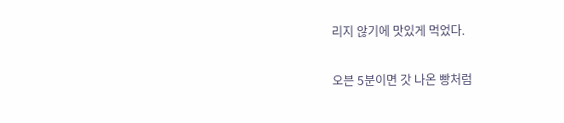리지 않기에 맛있게 먹었다.

오븐 5분이면 갓 나온 빵처럼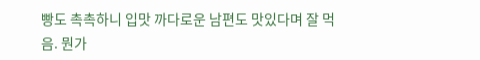빵도 촉촉하니 입맛 까다로운 남편도 맛있다며 잘 먹음. 뭔가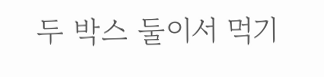두 박스 둘이서 먹기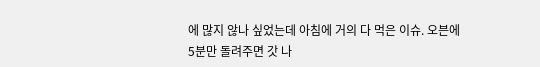에 많지 않나 싶었는데 아침에 거의 다 먹은 이슈. 오븐에 5분만 돌려주면 갓 나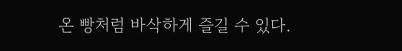온 빵처럼 바삭하게 즐길 수 있다.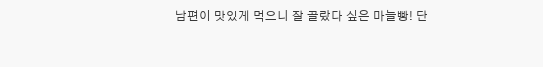남편이 맛있게 먹으니 잘 골랐다 싶은 마늘빵! 단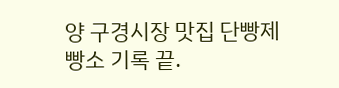양 구경시장 맛집 단빵제빵소 기록 끝.